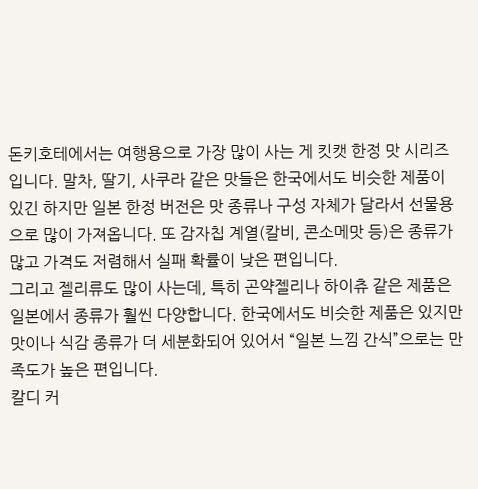돈키호테에서는 여행용으로 가장 많이 사는 게 킷캣 한정 맛 시리즈입니다. 말차, 딸기, 사쿠라 같은 맛들은 한국에서도 비슷한 제품이 있긴 하지만 일본 한정 버전은 맛 종류나 구성 자체가 달라서 선물용으로 많이 가져옵니다. 또 감자칩 계열(칼비, 콘소메맛 등)은 종류가 많고 가격도 저렴해서 실패 확률이 낮은 편입니다.
그리고 젤리류도 많이 사는데, 특히 곤약젤리나 하이츄 같은 제품은 일본에서 종류가 훨씬 다양합니다. 한국에서도 비슷한 제품은 있지만 맛이나 식감 종류가 더 세분화되어 있어서 “일본 느낌 간식”으로는 만족도가 높은 편입니다.
칼디 커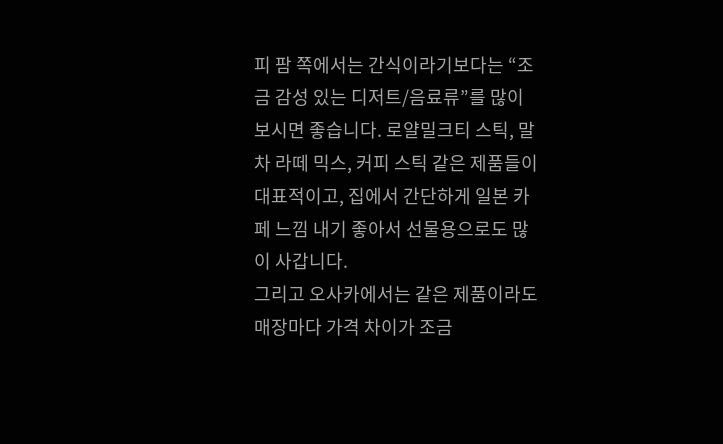피 팜 쪽에서는 간식이라기보다는 “조금 감성 있는 디저트/음료류”를 많이 보시면 좋습니다. 로얄밀크티 스틱, 말차 라떼 믹스, 커피 스틱 같은 제품들이 대표적이고, 집에서 간단하게 일본 카페 느낌 내기 좋아서 선물용으로도 많이 사갑니다.
그리고 오사카에서는 같은 제품이라도 매장마다 가격 차이가 조금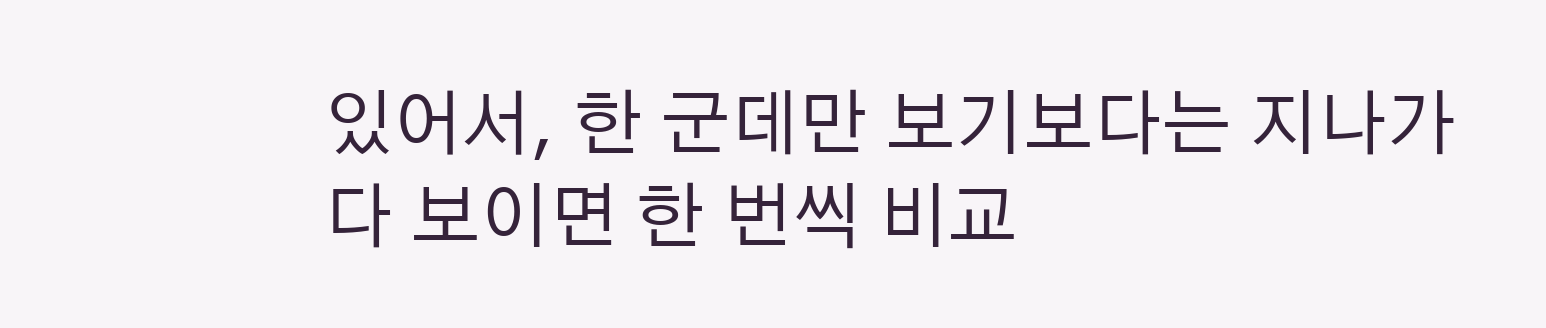있어서, 한 군데만 보기보다는 지나가다 보이면 한 번씩 비교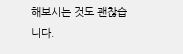해보시는 것도 괜찮습니다.